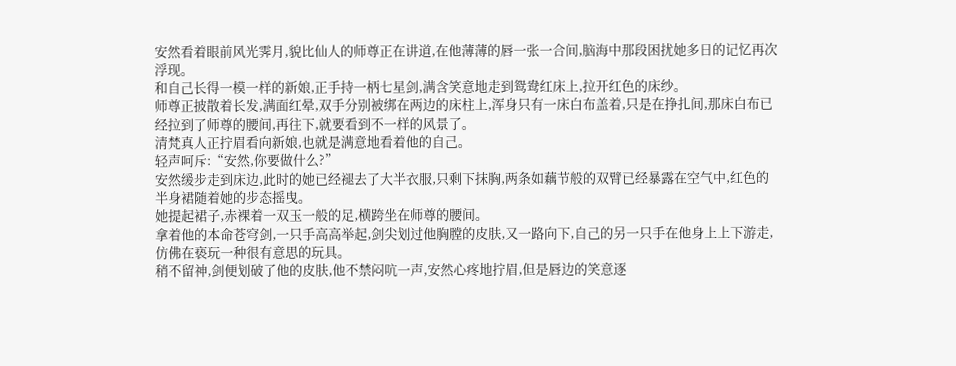安然看着眼前风光霁月,貌比仙人的师尊正在讲道,在他薄薄的唇一张一合间,脑海中那段困扰她多日的记忆再次浮现。
和自己长得一模一样的新娘,正手持一柄七星剑,满含笑意地走到鸳鸯红床上,拉开红色的床纱。
师尊正披散着长发,满面红晕,双手分别被绑在两边的床柱上,浑身只有一床白布盖着,只是在挣扎间,那床白布已经拉到了师尊的腰间,再往下,就要看到不一样的风景了。
清梵真人正拧眉看向新娘,也就是满意地看着他的自己。
轻声呵斥:“安然,你要做什么?”
安然缓步走到床边,此时的她已经褪去了大半衣服,只剩下抹胸,两条如藕节般的双臂已经暴露在空气中,红色的半身裙随着她的步态摇曳。
她提起裙子,赤裸着一双玉一般的足,横跨坐在师尊的腰间。
拿着他的本命苍穹剑,一只手高高举起,剑尖划过他胸膛的皮肤,又一路向下,自己的另一只手在他身上上下游走,仿佛在亵玩一种很有意思的玩具。
稍不留神,剑便划破了他的皮肤,他不禁闷吭一声,安然心疼地拧眉,但是唇边的笑意逐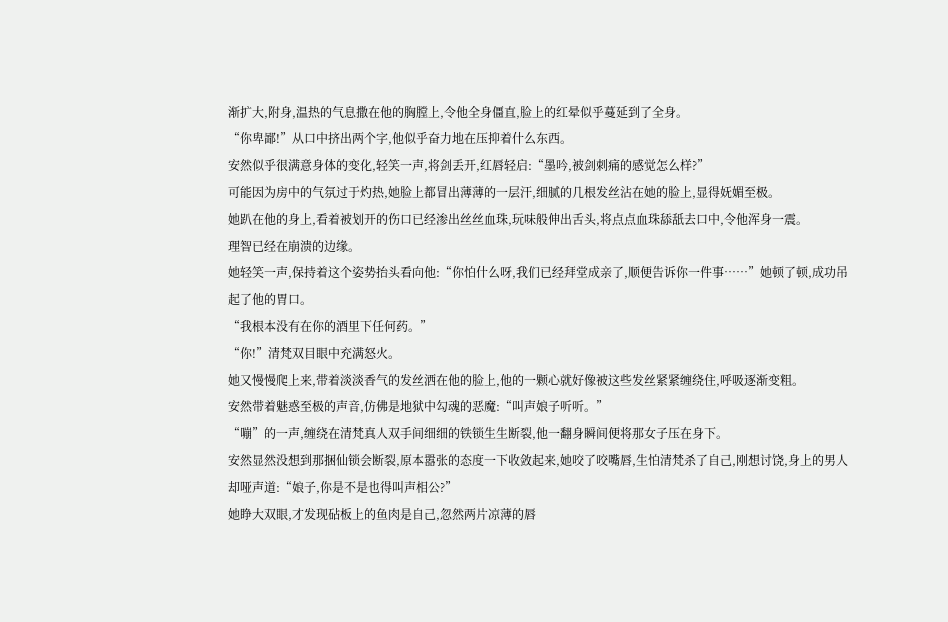渐扩大,附身,温热的气息撒在他的胸膛上,令他全身僵直,脸上的红晕似乎蔓延到了全身。
“你卑鄙!”从口中挤出两个字,他似乎奋力地在压抑着什么东西。
安然似乎很满意身体的变化,轻笑一声,将剑丢开,红唇轻启:“墨吟,被剑刺痛的感觉怎么样?”
可能因为房中的气氛过于灼热,她脸上都冒出薄薄的一层汗,细腻的几根发丝沾在她的脸上,显得妩媚至极。
她趴在他的身上,看着被划开的伤口已经渗出丝丝血珠,玩味般伸出舌头,将点点血珠舔舐去口中,令他浑身一震。
理智已经在崩溃的边缘。
她轻笑一声,保持着这个姿势抬头看向他:“你怕什么呀,我们已经拜堂成亲了,顺便告诉你一件事……”她顿了顿,成功吊起了他的胃口。
“我根本没有在你的酒里下任何药。”
“你!”清梵双目眼中充满怒火。
她又慢慢爬上来,带着淡淡香气的发丝洒在他的脸上,他的一颗心就好像被这些发丝紧紧缠绕住,呼吸逐渐变粗。
安然带着魅惑至极的声音,仿佛是地狱中勾魂的恶魔:“叫声娘子听听。”
“嘣”的一声,缠绕在清梵真人双手间细细的铁锁生生断裂,他一翻身瞬间便将那女子压在身下。
安然显然没想到那捆仙锁会断裂,原本嚣张的态度一下收敛起来,她咬了咬嘴唇,生怕清梵杀了自己,刚想讨饶,身上的男人却哑声道:“娘子,你是不是也得叫声相公?”
她睁大双眼,才发现砧板上的鱼肉是自己,忽然两片凉薄的唇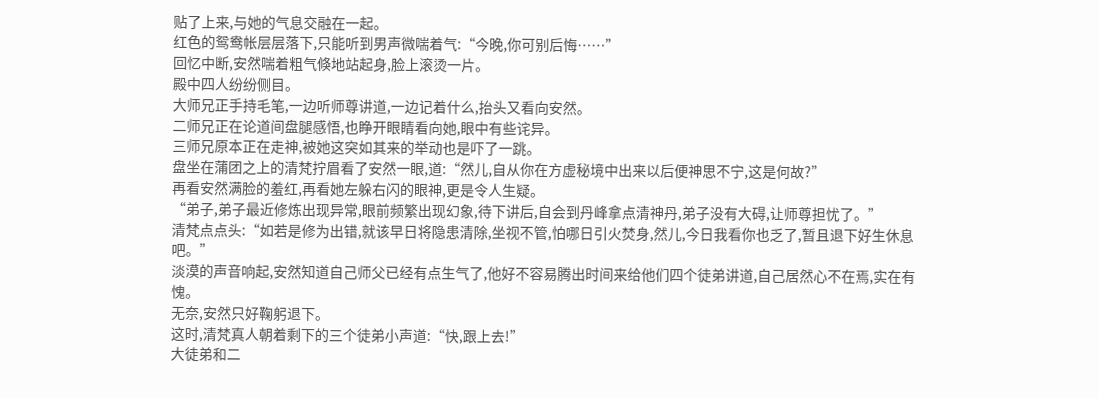贴了上来,与她的气息交融在一起。
红色的鸳鸯帐层层落下,只能听到男声微喘着气:“今晚,你可别后悔……”
回忆中断,安然喘着粗气倏地站起身,脸上滚烫一片。
殿中四人纷纷侧目。
大师兄正手持毛笔,一边听师尊讲道,一边记着什么,抬头又看向安然。
二师兄正在论道间盘腿感悟,也睁开眼睛看向她,眼中有些诧异。
三师兄原本正在走神,被她这突如其来的举动也是吓了一跳。
盘坐在蒲团之上的清梵拧眉看了安然一眼,道:“然儿,自从你在方虚秘境中出来以后便神思不宁,这是何故?”
再看安然满脸的羞红,再看她左躲右闪的眼神,更是令人生疑。
“弟子,弟子最近修炼出现异常,眼前频繁出现幻象,待下讲后,自会到丹峰拿点清神丹,弟子没有大碍,让师尊担忧了。”
清梵点点头:“如若是修为出错,就该早日将隐患清除,坐视不管,怕哪日引火焚身,然儿,今日我看你也乏了,暂且退下好生休息吧。”
淡漠的声音响起,安然知道自己师父已经有点生气了,他好不容易腾出时间来给他们四个徒弟讲道,自己居然心不在焉,实在有愧。
无奈,安然只好鞠躬退下。
这时,清梵真人朝着剩下的三个徒弟小声道:“快,跟上去!”
大徒弟和二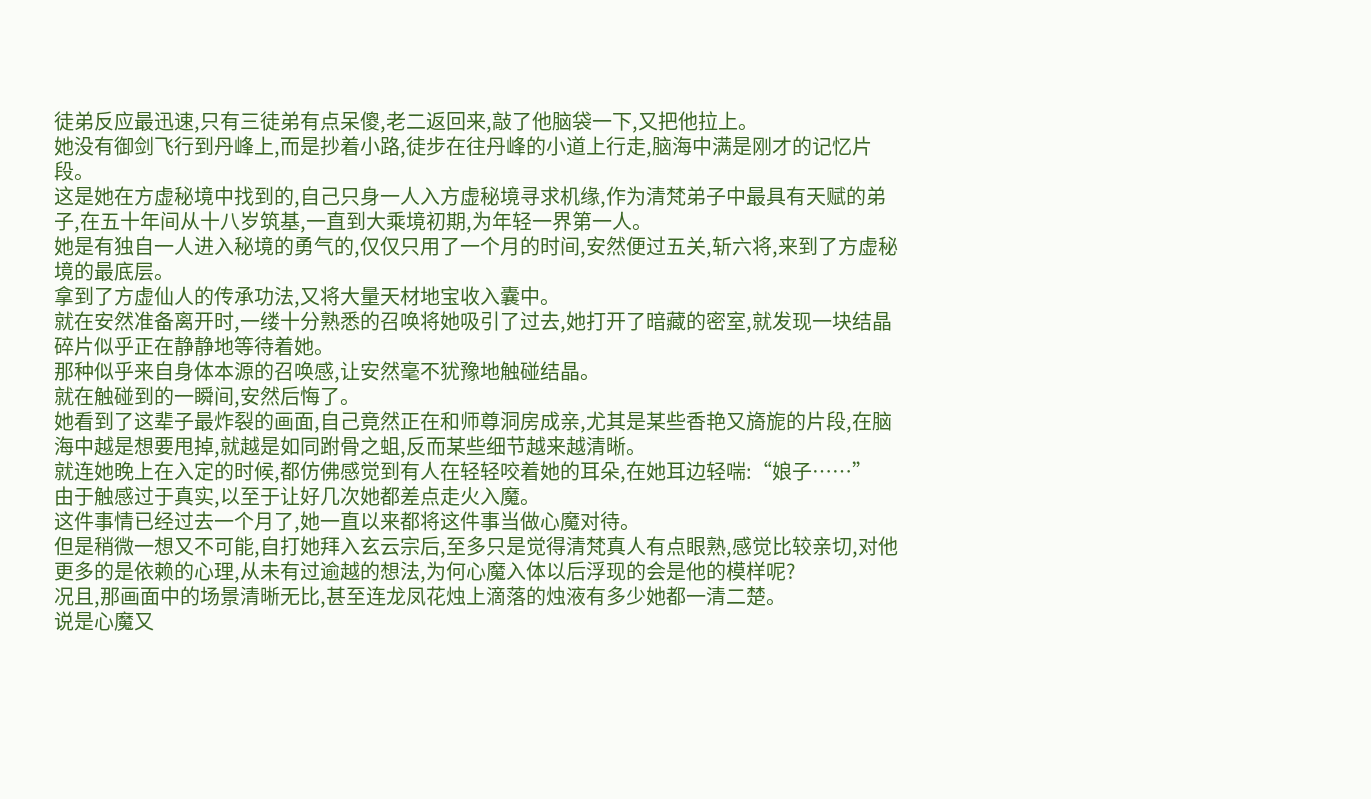徒弟反应最迅速,只有三徒弟有点呆傻,老二返回来,敲了他脑袋一下,又把他拉上。
她没有御剑飞行到丹峰上,而是抄着小路,徒步在往丹峰的小道上行走,脑海中满是刚才的记忆片段。
这是她在方虚秘境中找到的,自己只身一人入方虚秘境寻求机缘,作为清梵弟子中最具有天赋的弟子,在五十年间从十八岁筑基,一直到大乘境初期,为年轻一界第一人。
她是有独自一人进入秘境的勇气的,仅仅只用了一个月的时间,安然便过五关,斩六将,来到了方虚秘境的最底层。
拿到了方虚仙人的传承功法,又将大量天材地宝收入囊中。
就在安然准备离开时,一缕十分熟悉的召唤将她吸引了过去,她打开了暗藏的密室,就发现一块结晶碎片似乎正在静静地等待着她。
那种似乎来自身体本源的召唤感,让安然毫不犹豫地触碰结晶。
就在触碰到的一瞬间,安然后悔了。
她看到了这辈子最炸裂的画面,自己竟然正在和师尊洞房成亲,尤其是某些香艳又旖旎的片段,在脑海中越是想要甩掉,就越是如同跗骨之蛆,反而某些细节越来越清晰。
就连她晚上在入定的时候,都仿佛感觉到有人在轻轻咬着她的耳朵,在她耳边轻喘:“娘子……”
由于触感过于真实,以至于让好几次她都差点走火入魔。
这件事情已经过去一个月了,她一直以来都将这件事当做心魔对待。
但是稍微一想又不可能,自打她拜入玄云宗后,至多只是觉得清梵真人有点眼熟,感觉比较亲切,对他更多的是依赖的心理,从未有过逾越的想法,为何心魔入体以后浮现的会是他的模样呢?
况且,那画面中的场景清晰无比,甚至连龙凤花烛上滴落的烛液有多少她都一清二楚。
说是心魔又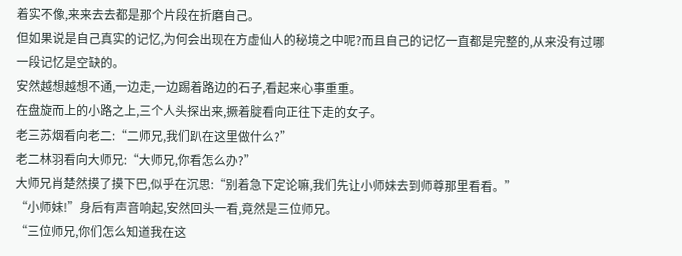着实不像,来来去去都是那个片段在折磨自己。
但如果说是自己真实的记忆,为何会出现在方虚仙人的秘境之中呢?而且自己的记忆一直都是完整的,从来没有过哪一段记忆是空缺的。
安然越想越想不通,一边走,一边踢着路边的石子,看起来心事重重。
在盘旋而上的小路之上,三个人头探出来,撅着腚看向正往下走的女子。
老三苏烟看向老二:“二师兄,我们趴在这里做什么?”
老二林羽看向大师兄:“大师兄,你看怎么办?”
大师兄肖楚然摸了摸下巴,似乎在沉思:“别着急下定论嘛,我们先让小师妹去到师尊那里看看。”
“小师妹!”身后有声音响起,安然回头一看,竟然是三位师兄。
“三位师兄,你们怎么知道我在这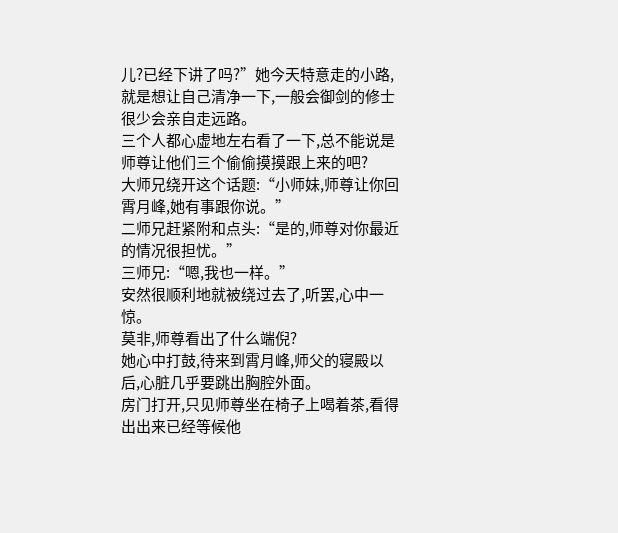儿?已经下讲了吗?”她今天特意走的小路,就是想让自己清净一下,一般会御剑的修士很少会亲自走远路。
三个人都心虚地左右看了一下,总不能说是师尊让他们三个偷偷摸摸跟上来的吧?
大师兄绕开这个话题:“小师妹,师尊让你回霄月峰,她有事跟你说。”
二师兄赶紧附和点头:“是的,师尊对你最近的情况很担忧。”
三师兄:“嗯,我也一样。”
安然很顺利地就被绕过去了,听罢,心中一惊。
莫非,师尊看出了什么端倪?
她心中打鼓,待来到霄月峰,师父的寝殿以后,心脏几乎要跳出胸腔外面。
房门打开,只见师尊坐在椅子上喝着茶,看得出出来已经等候他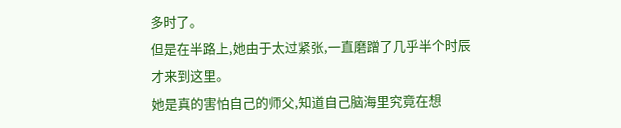多时了。
但是在半路上,她由于太过紧张,一直磨蹭了几乎半个时辰才来到这里。
她是真的害怕自己的师父,知道自己脑海里究竟在想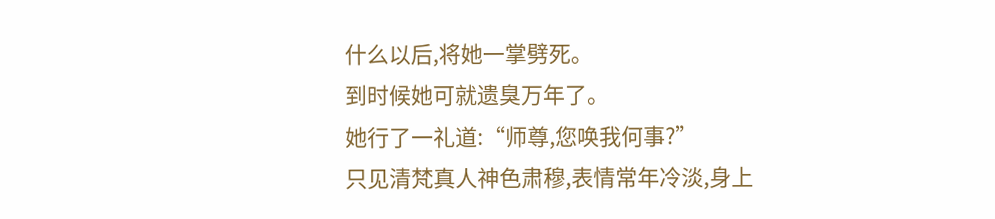什么以后,将她一掌劈死。
到时候她可就遗臭万年了。
她行了一礼道:“师尊,您唤我何事?”
只见清梵真人神色肃穆,表情常年冷淡,身上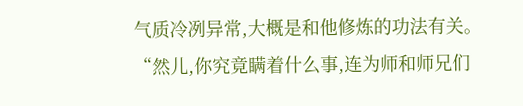气质冷冽异常,大概是和他修炼的功法有关。
“然儿,你究竟瞒着什么事,连为师和师兄们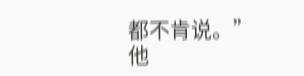都不肯说。”他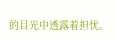的目光中透露着担忧。